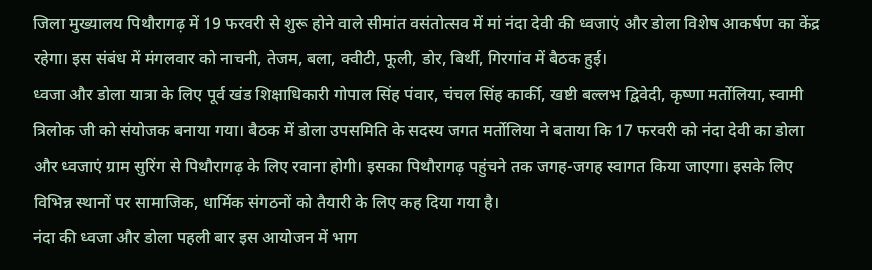जिला मुख्यालय पिथौरागढ़ में 19 फरवरी से शुरू होने वाले सीमांत वसंतोत्सव में मां नंदा देवी की ध्वजाएं और डोला विशेष आकर्षण का केंद्र रहेगा। इस संबंध में मंगलवार को नाचनी, तेजम, बला, क्वीटी, फूली, डोर, बिर्थी, गिरगांव में बैठक हुई।
ध्वजा और डोला यात्रा के लिए पूर्व खंड शिक्षाधिकारी गोपाल सिंह पंवार, चंचल सिंह कार्की, खष्टी बल्लभ द्विवेदी, कृष्णा मर्तोलिया, स्वामी त्रिलोक जी को संयोजक बनाया गया। बैठक में डोला उपसमिति के सदस्य जगत मर्तोलिया ने बताया कि 17 फरवरी को नंदा देवी का डोला और ध्वजाएं ग्राम सुरिंग से पिथौरागढ़ के लिए रवाना होगी। इसका पिथौरागढ़ पहुंचने तक जगह-जगह स्वागत किया जाएगा। इसके लिए विभिन्न स्थानों पर सामाजिक, धार्मिक संगठनों को तैयारी के लिए कह दिया गया है।
नंदा की ध्वजा और डोला पहली बार इस आयोजन में भाग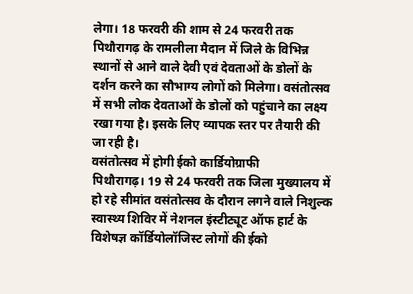लेगा। 18 फरवरी की शाम से 24 फरवरी तक पिथौरागढ़ के रामलीला मैदान में जिले के विभिन्न स्थानों से आने वाले देवी एवं देवताओं के डोलों के दर्शन करने का सौभाग्य लोगों को मिलेगा। वसंतोत्सव में सभी लोक देवताओं के डोलों को पहुंचाने का लक्ष्य रखा गया है। इसके लिए व्यापक स्तर पर तैयारी की जा रही है।
वसंतोत्सव में होगी ईको कार्डियोग्राफी
पिथौरागढ़। 19 से 24 फरवरी तक जिला मुख्यालय में हो रहे सीमांत वसंतोत्सव के दौरान लगने वाले निशुल्क स्वास्थ्य शिविर में नेशनल इंस्टीट्यूट ऑफ हार्ट के विशेषज्ञ कॉर्डियोलॉजिस्ट लोगों की ईको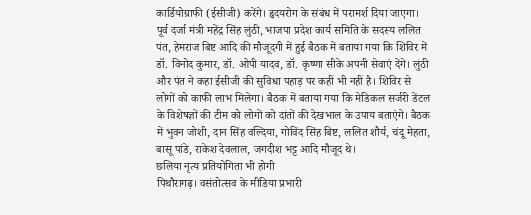कार्डियोग्राफी (ईसीजी) करेंगे। हृदयरोग के संबंध में परामर्श दिया जाएगा। पूर्व दर्जा मंत्री महेंद्र सिंह लुंठी, भाजपा प्रदेश कार्य समिति के सदस्य ललित पंत, हेमराज बिष्ट आदि की मौजूदगी में हुई बैठक में बताया गया कि शिविर में डॉ. विनोद कुमार, डॉ. ओपी यादव, डॉ. कृष्णा सीके अपनी सेवाएं देंगे। लुंठी और पंत ने कहा ईसीजी की सुविधा पहाड़ पर कहीं भी नहीं है। शिविर से लोगों को काफी लाभ मिलेगा। बैठक में बताया गया कि मेडिकल सर्जरी डेंटल के विशेषज्ञों की टीम को लोगों को दांतों की देखभाल के उपाय बताएंगे। बैठक में भुवन जोशी, दान सिंह वल्दिया, गोविंद सिंह बिष्ट, ललित शौर्य, चंदू मेहता, बासू पांडे, राकेश देवलाल, जगदीश भट्ट आदि मौजूद थे।
छलिया नृत्य प्रतियोगिता भी होगी
पिथौरागढ़। वसंतोत्सव के मीडिया प्रभारी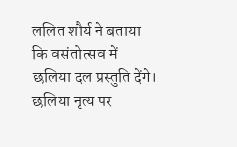ललित शौर्य ने बताया कि वसंतोत्सव में छलिया दल प्रस्तुति देंगे। छलिया नृत्य पर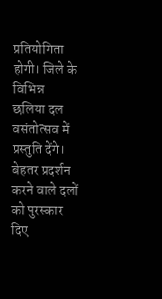प्रतियोगिता होगी। जिले के विभिन्न छलिया दल वसंतोत्सव में प्रस्तुति देंगे। बेहतर प्रदर्शन करने वाले दलों को पुरस्कार दिए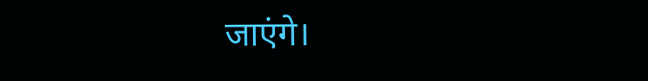जाएंगे।